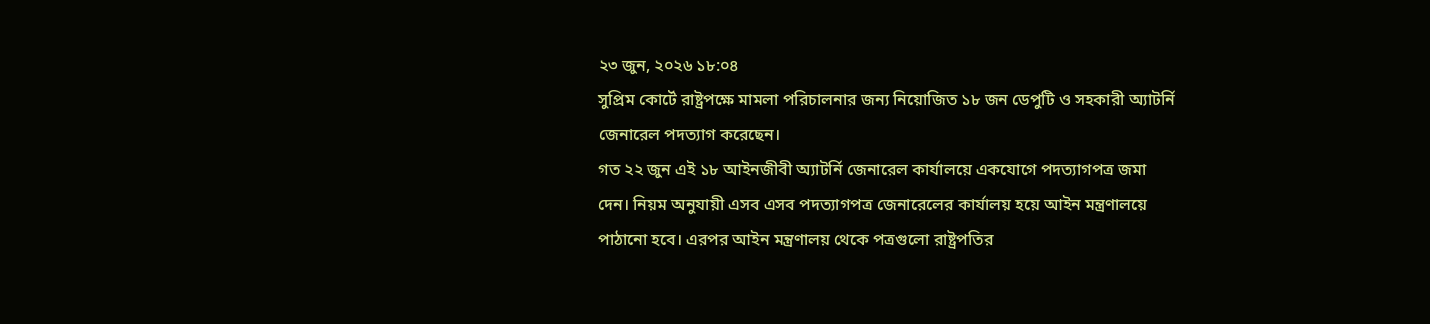২৩ জুন, ২০২৬ ১৮:০৪
সুপ্রিম কোর্টে রাষ্ট্রপক্ষে মামলা পরিচালনার জন্য নিয়োজিত ১৮ জন ডেপুটি ও সহকারী অ্যাটর্নি জেনারেল পদত্যাগ করেছেন।
গত ২২ জুন এই ১৮ আইনজীবী অ্যাটর্নি জেনারেল কার্যালয়ে একযোগে পদত্যাগপত্র জমা দেন। নিয়ম অনুযায়ী এসব এসব পদত্যাগপত্র জেনারেলের কার্যালয় হয়ে আইন মন্ত্রণালয়ে পাঠানো হবে। এরপর আইন মন্ত্রণালয় থেকে পত্রগুলো রাষ্ট্রপতির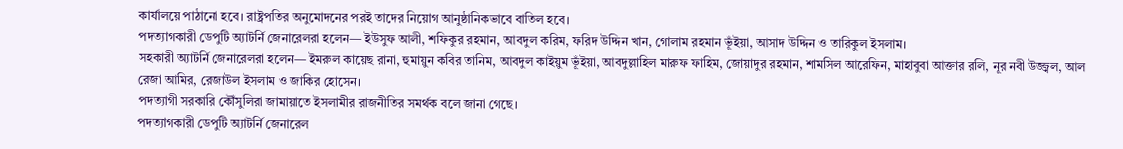কার্যালয়ে পাঠানো হবে। রাষ্ট্রপতির অনুমোদনের পরই তাদের নিয়োগ আনুষ্ঠানিকভাবে বাতিল হবে।
পদত্যাগকারী ডেপুটি অ্যাটর্নি জেনারেলরা হলেন— ইউসুফ আলী, শফিকুর রহমান, আবদুল করিম, ফরিদ উদ্দিন খান, গোলাম রহমান ভূঁইয়া, আসাদ উদ্দিন ও তারিকুল ইসলাম।
সহকারী অ্যাটর্নি জেনারেলরা হলেন— ইমরুল কায়েছ রানা, হুমায়ুন কবির তানিম, আবদুল কাইয়ুম ভূঁইয়া, আবদুল্লাহিল মারুফ ফাহিম, জোয়াদুর রহমান, শামসিল আরেফিন, মাহাবুবা আক্তার রলি, নূর নবী উজ্জ্বল, আল রেজা আমির, রেজাউল ইসলাম ও জাকির হোসেন।
পদত্যাগী সরকারি কৌঁসুলিরা জামায়াতে ইসলামীর রাজনীতির সমর্থক বলে জানা গেছে।
পদত্যাগকারী ডেপুটি অ্যাটর্নি জেনারেল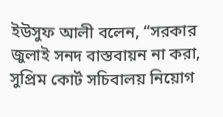ইউসুফ আলী বলেন, “সরকার জুলাই সনদ বাস্তবায়ন না করা, সুপ্রিম কোর্ট সচিবালয় নিয়োগ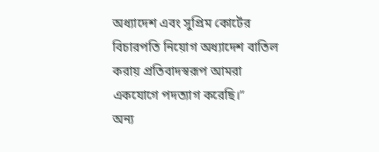অধ্যাদেশ এবং সুপ্রিম কোর্টের বিচারপতি নিয়োগ অধ্যাদেশ বাতিল করায় প্রতিবাদস্বরূপ আমরা একযোগে পদত্যাগ করেছি।”
অন্য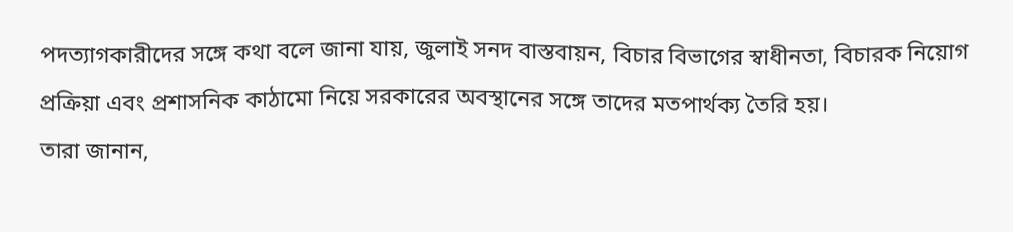পদত্যাগকারীদের সঙ্গে কথা বলে জানা যায়, জুলাই সনদ বাস্তবায়ন, বিচার বিভাগের স্বাধীনতা, বিচারক নিয়োগ প্রক্রিয়া এবং প্রশাসনিক কাঠামো নিয়ে সরকারের অবস্থানের সঙ্গে তাদের মতপার্থক্য তৈরি হয়।
তারা জানান,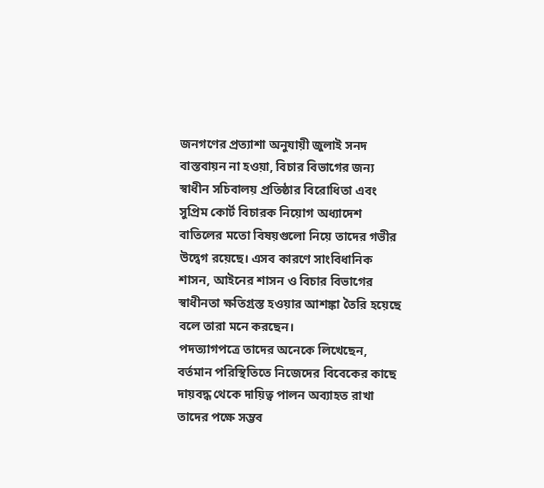জনগণের প্রত্যাশা অনুযায়ী জুলাই সনদ বাস্তবায়ন না হওয়া, বিচার বিভাগের জন্য স্বাধীন সচিবালয় প্রতিষ্ঠার বিরোধিতা এবং সুপ্রিম কোর্ট বিচারক নিয়োগ অধ্যাদেশ বাতিলের মতো বিষয়গুলো নিয়ে তাদের গভীর উদ্বেগ রয়েছে। এসব কারণে সাংবিধানিক শাসন, আইনের শাসন ও বিচার বিভাগের স্বাধীনতা ক্ষতিগ্রস্ত হওয়ার আশঙ্কা তৈরি হয়েছে বলে তারা মনে করছেন।
পদত্যাগপত্রে তাদের অনেকে লিখেছেন, বর্তমান পরিস্থিতিতে নিজেদের বিবেকের কাছে দায়বদ্ধ থেকে দায়িত্ব পালন অব্যাহত রাখা তাদের পক্ষে সম্ভব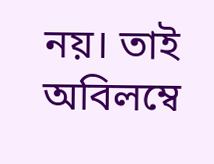নয়। তাই অবিলম্বে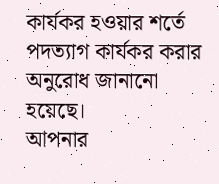কার্যকর হওয়ার শর্তে পদত্যাগ কার্যকর করার অনুরোধ জানানো হয়েছে।
আপনার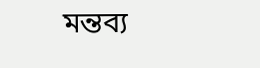মন্তব্য